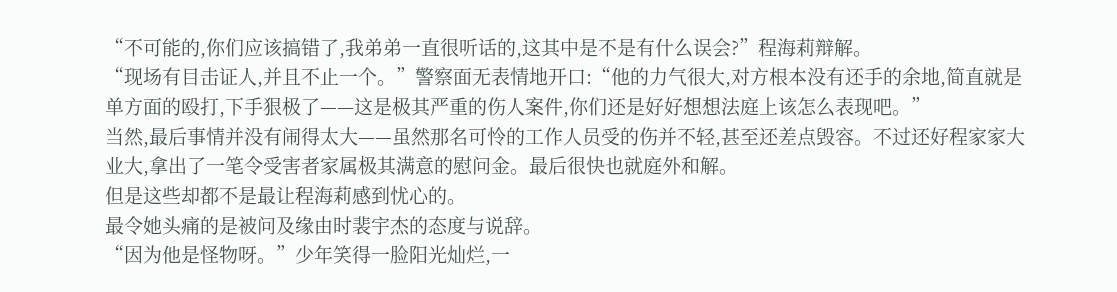“不可能的,你们应该搞错了,我弟弟一直很听话的,这其中是不是有什么误会?”程海莉辩解。
“现场有目击证人,并且不止一个。”警察面无表情地开口:“他的力气很大,对方根本没有还手的余地,简直就是单方面的殴打,下手狠极了——这是极其严重的伤人案件,你们还是好好想想法庭上该怎么表现吧。”
当然,最后事情并没有闹得太大——虽然那名可怜的工作人员受的伤并不轻,甚至还差点毁容。不过还好程家家大业大,拿出了一笔令受害者家属极其满意的慰问金。最后很快也就庭外和解。
但是这些却都不是最让程海莉感到忧心的。
最令她头痛的是被问及缘由时裴宇杰的态度与说辞。
“因为他是怪物呀。”少年笑得一脸阳光灿烂,一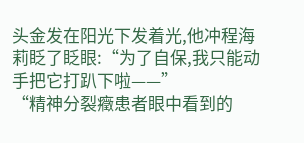头金发在阳光下发着光,他冲程海莉眨了眨眼:“为了自保,我只能动手把它打趴下啦——”
“精神分裂癥患者眼中看到的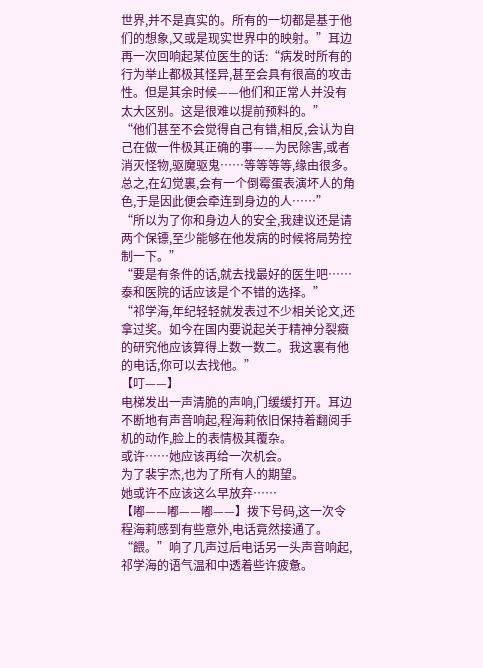世界,并不是真实的。所有的一切都是基于他们的想象,又或是现实世界中的映射。”耳边再一次回响起某位医生的话:“病发时所有的行为举止都极其怪异,甚至会具有很高的攻击性。但是其余时候——他们和正常人并没有太大区别。这是很难以提前预料的。”
“他们甚至不会觉得自己有错,相反,会认为自己在做一件极其正确的事——为民除害,或者消灭怪物,驱魔驱鬼……等等等等,缘由很多。总之,在幻觉裏,会有一个倒霉蛋表演坏人的角色,于是因此便会牵连到身边的人……”
“所以为了你和身边人的安全,我建议还是请两个保镖,至少能够在他发病的时候将局势控制一下。”
“要是有条件的话,就去找最好的医生吧……泰和医院的话应该是个不错的选择。”
“祁学海,年纪轻轻就发表过不少相关论文,还拿过奖。如今在国内要说起关于精神分裂癥的研究他应该算得上数一数二。我这裏有他的电话,你可以去找他。”
【叮——】
电梯发出一声清脆的声响,门缓缓打开。耳边不断地有声音响起,程海莉依旧保持着翻阅手机的动作,脸上的表情极其覆杂。
或许……她应该再给一次机会。
为了裴宇杰,也为了所有人的期望。
她或许不应该这么早放弃……
【嘟——嘟——嘟——】拨下号码,这一次令程海莉感到有些意外,电话竟然接通了。
“餵。”响了几声过后电话另一头声音响起,祁学海的语气温和中透着些许疲惫。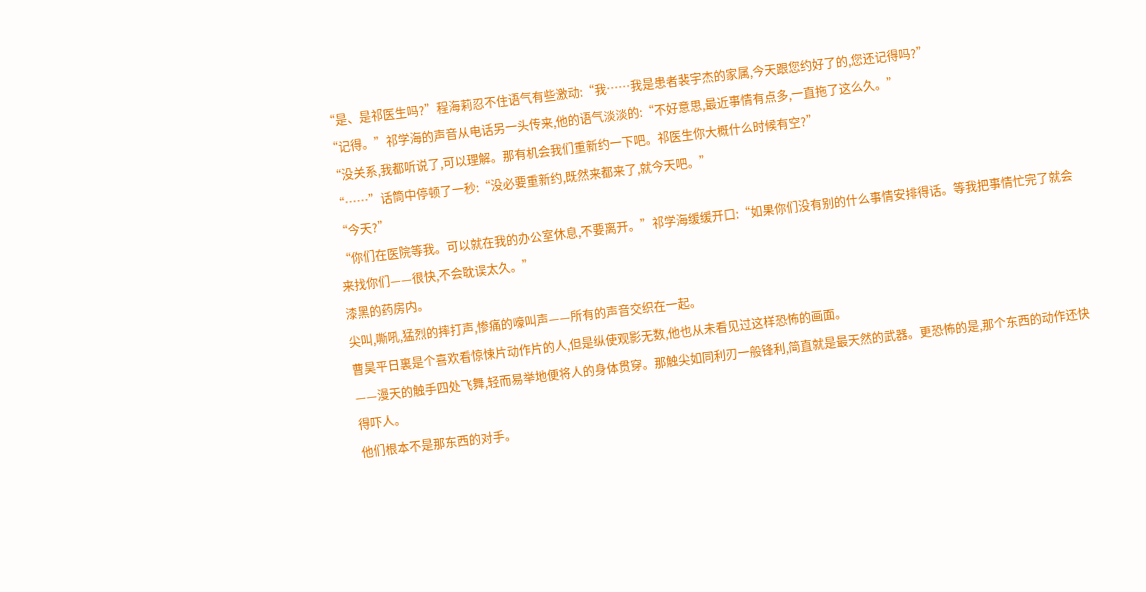“是、是祁医生吗?”程海莉忍不住语气有些激动:“我……我是患者裴宇杰的家属,今天跟您约好了的,您还记得吗?”
“记得。”祁学海的声音从电话另一头传来,他的语气淡淡的:“不好意思,最近事情有点多,一直拖了这么久。”
“没关系,我都听说了,可以理解。那有机会我们重新约一下吧。祁医生你大概什么时候有空?”
“……”话筒中停顿了一秒:“没必要重新约,既然来都来了,就今天吧。”
“今天?”
“你们在医院等我。可以就在我的办公室休息,不要离开。”祁学海缓缓开口:“如果你们没有别的什么事情安排得话。等我把事情忙完了就会来找你们——很快,不会耽误太久。”
漆黑的药房内。
尖叫,嘶吼,猛烈的摔打声,惨痛的嚎叫声——所有的声音交织在一起。
曹昊平日裏是个喜欢看惊悚片动作片的人,但是纵使观影无数,他也从未看见过这样恐怖的画面。
——漫天的触手四处飞舞,轻而易举地便将人的身体贯穿。那触尖如同利刃一般锋利,简直就是最天然的武器。更恐怖的是,那个东西的动作还快得吓人。
他们根本不是那东西的对手。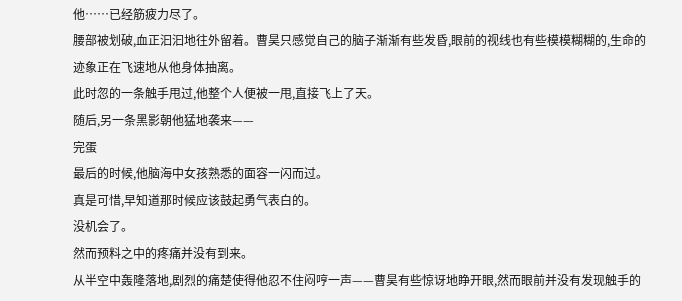他……已经筋疲力尽了。
腰部被划破,血正汩汩地往外留着。曹昊只感觉自己的脑子渐渐有些发昏,眼前的视线也有些模模糊糊的,生命的迹象正在飞速地从他身体抽离。
此时忽的一条触手甩过,他整个人便被一甩,直接飞上了天。
随后,另一条黑影朝他猛地袭来——
完蛋
最后的时候,他脑海中女孩熟悉的面容一闪而过。
真是可惜,早知道那时候应该鼓起勇气表白的。
没机会了。
然而预料之中的疼痛并没有到来。
从半空中轰隆落地,剧烈的痛楚使得他忍不住闷哼一声——曹昊有些惊讶地睁开眼,然而眼前并没有发现触手的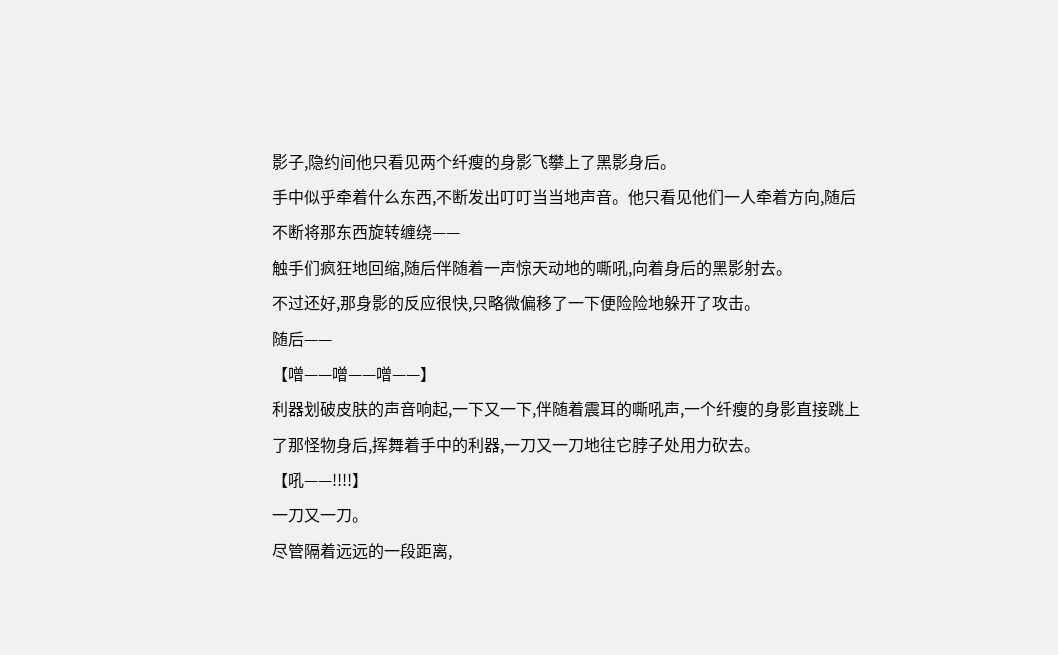影子,隐约间他只看见两个纤瘦的身影飞攀上了黑影身后。
手中似乎牵着什么东西,不断发出叮叮当当地声音。他只看见他们一人牵着方向,随后不断将那东西旋转缠绕——
触手们疯狂地回缩,随后伴随着一声惊天动地的嘶吼,向着身后的黑影射去。
不过还好,那身影的反应很快,只略微偏移了一下便险险地躲开了攻击。
随后——
【噌——噌——噌——】
利器划破皮肤的声音响起,一下又一下,伴随着震耳的嘶吼声,一个纤瘦的身影直接跳上了那怪物身后,挥舞着手中的利器,一刀又一刀地往它脖子处用力砍去。
【吼——!!!!】
一刀又一刀。
尽管隔着远远的一段距离,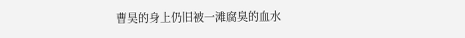曹昊的身上仍旧被一滩腐臭的血水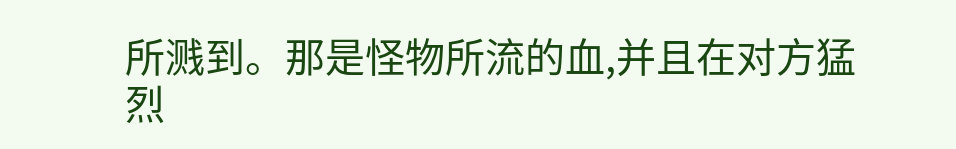所溅到。那是怪物所流的血,并且在对方猛烈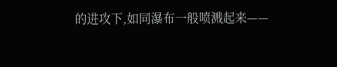的进攻下,如同瀑布一般喷溅起来——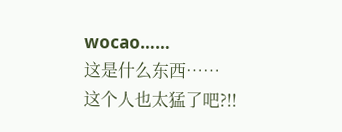wocao……
这是什么东西……
这个人也太猛了吧?!!